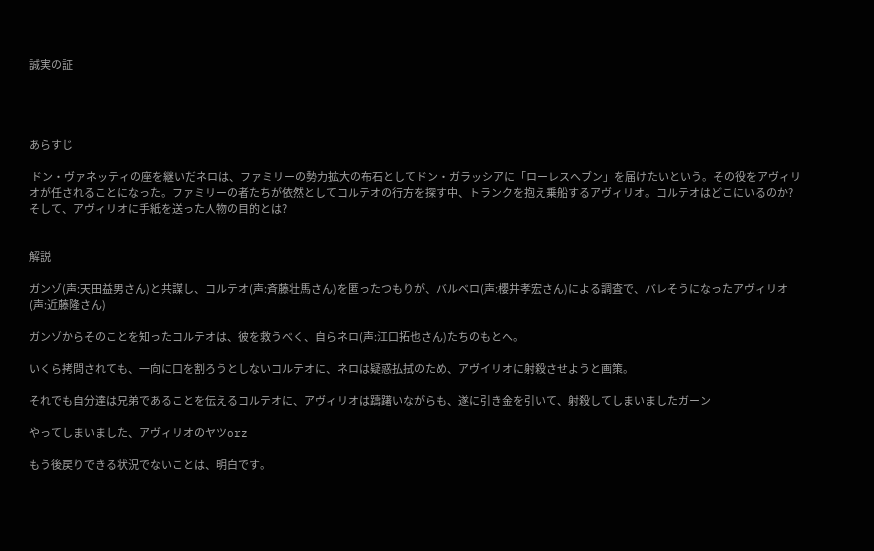誠実の証




あらすじ

 ドン・ヴァネッティの座を継いだネロは、ファミリーの勢力拡大の布石としてドン・ガラッシアに「ローレスへブン」を届けたいという。その役をアヴィリオが任されることになった。ファミリーの者たちが依然としてコルテオの行方を探す中、トランクを抱え乗船するアヴィリオ。コルテオはどこにいるのか? そして、アヴィリオに手紙を送った人物の目的とは?


解説

ガンゾ(声:天田益男さん)と共謀し、コルテオ(声:斉藤壮馬さん)を匿ったつもりが、バルベロ(声:櫻井孝宏さん)による調査で、バレそうになったアヴィリオ(声:近藤隆さん)

ガンゾからそのことを知ったコルテオは、彼を救うべく、自らネロ(声:江口拓也さん)たちのもとへ。

いくら拷問されても、一向に口を割ろうとしないコルテオに、ネロは疑惑払拭のため、アヴイリオに射殺させようと画策。

それでも自分達は兄弟であることを伝えるコルテオに、アヴィリオは躊躇いながらも、遂に引き金を引いて、射殺してしまいましたガーン

やってしまいました、アヴィリオのヤツorz

もう後戻りできる状況でないことは、明白です。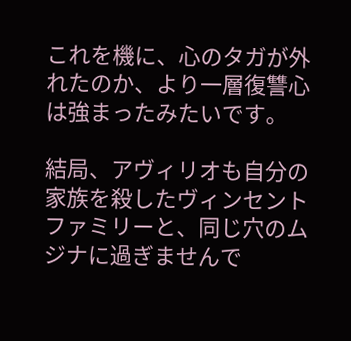これを機に、心のタガが外れたのか、より一層復讐心は強まったみたいです。

結局、アヴィリオも自分の家族を殺したヴィンセントファミリーと、同じ穴のムジナに過ぎませんで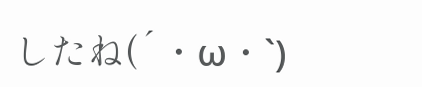したね(´・ω・`)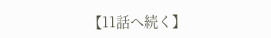【11話へ続く】